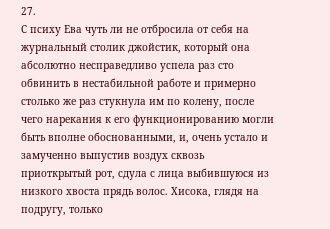27.
С психу Ева чуть ли не отбросила от себя на журнальный столик джойстик, который она абсолютно несправедливо успела раз сто обвинить в нестабильной работе и примерно столько же раз стукнула им по колену, после чего нарекания к его функционированию могли быть вполне обоснованными, и, очень устало и замученно выпустив воздух сквозь приоткрытый рот, сдула с лица выбившуюся из низкого хвоста прядь волос. Хисока, глядя на подругу, только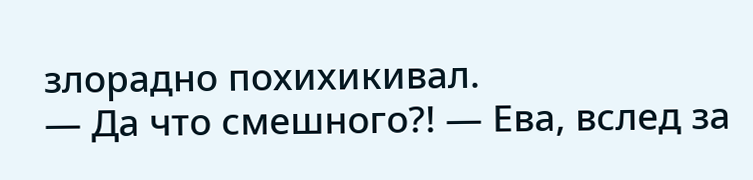злорадно похихикивал.
— Да что смешного?! — Ева, вслед за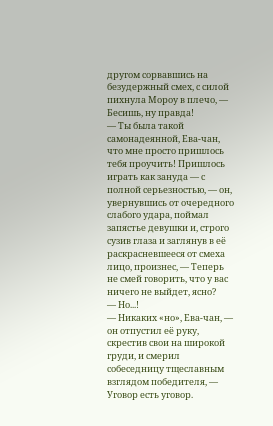другом сорвавшись на безудержный смех, с силой пихнула Мороу в плечо, — Бесишь, ну правда!
— Ты была такой самонадеянной, Ева-чан, что мне просто пришлось тебя проучить! Пришлось играть как зануда — с полной серьезностью, — он, увернувшись от очередного слабого удара, поймал запястье девушки и, строго сузив глаза и заглянув в её раскрасневшееся от смеха лицо, произнес, — Теперь не смей говорить, что у вас ничего не выйдет, ясно?
— Но...!
— Никаких «но», Ева-чан, — он отпустил её руку, скрестив свои на широкой груди, и смерил собеседницу тщеславным взглядом победителя, — Уговор есть уговор.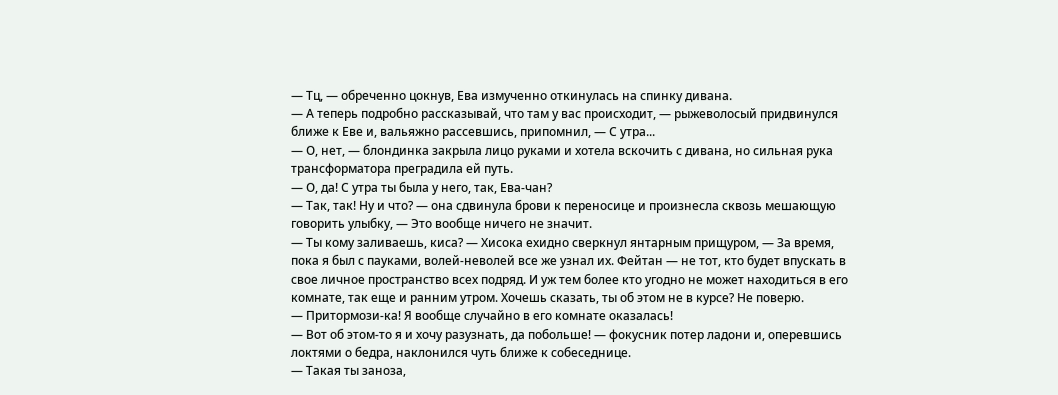— Тц, — обреченно цокнув, Ева измученно откинулась на спинку дивана.
— А теперь подробно рассказывай, что там у вас происходит, — рыжеволосый придвинулся ближе к Еве и, вальяжно рассевшись, припомнил, — С утра...
— О, нет, — блондинка закрыла лицо руками и хотела вскочить с дивана, но сильная рука трансформатора преградила ей путь.
— О, да! С утра ты была у него, так, Ева-чан?
— Так, так! Ну и что? — она сдвинула брови к переносице и произнесла сквозь мешающую говорить улыбку, — Это вообще ничего не значит.
— Ты кому заливаешь, киса? — Хисока ехидно сверкнул янтарным прищуром, — За время, пока я был с пауками, волей-неволей все же узнал их. Фейтан — не тот, кто будет впускать в свое личное пространство всех подряд. И уж тем более кто угодно не может находиться в его комнате, так еще и ранним утром. Хочешь сказать, ты об этом не в курсе? Не поверю.
— Притормози-ка! Я вообще случайно в его комнате оказалась!
— Вот об этом-то я и хочу разузнать, да побольше! — фокусник потер ладони и, оперевшись локтями о бедра, наклонился чуть ближе к собеседнице.
— Такая ты заноза,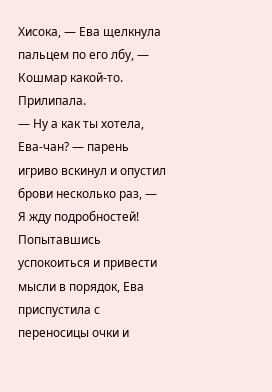Хисока, — Ева щелкнула пальцем по его лбу, — Кошмар какой-то. Прилипала.
— Ну а как ты хотела, Ева-чан? — парень игриво вскинул и опустил брови несколько раз, — Я жду подробностей!
Попытавшись успокоиться и привести мысли в порядок, Ева приспустила с переносицы очки и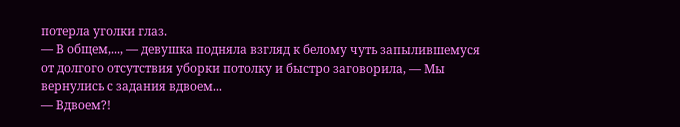потерла уголки глаз.
— В общем,..., — девушка подняла взгляд к белому чуть запылившемуся от долгого отсутствия уборки потолку и быстро заговорила, — Мы вернулись с задания вдвоем...
— Вдвоем?!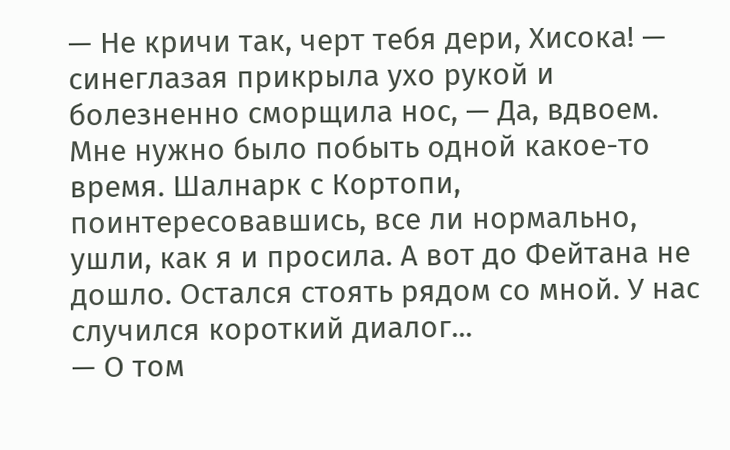— Не кричи так, черт тебя дери, Хисока! — синеглазая прикрыла ухо рукой и болезненно сморщила нос, — Да, вдвоем. Мне нужно было побыть одной какое-то время. Шалнарк с Кортопи, поинтересовавшись, все ли нормально, ушли, как я и просила. А вот до Фейтана не дошло. Остался стоять рядом со мной. У нас случился короткий диалог...
— О том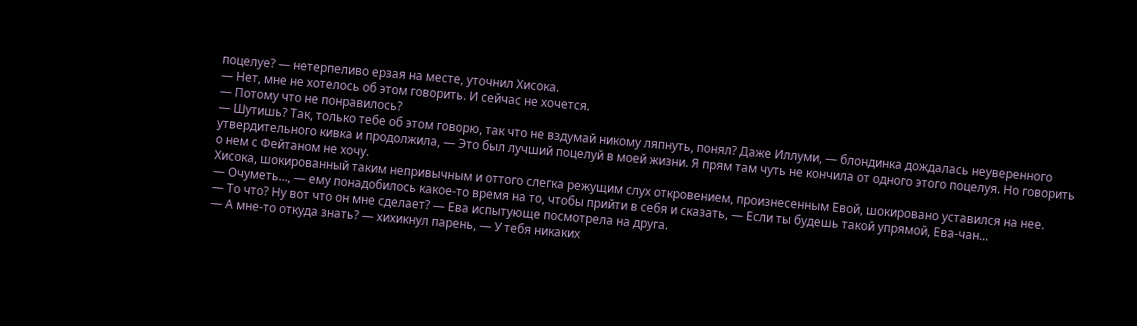поцелуе? — нетерпеливо ерзая на месте, уточнил Хисока.
— Нет, мне не хотелось об этом говорить. И сейчас не хочется.
— Потому что не понравилось?
— Шутишь? Так, только тебе об этом говорю, так что не вздумай никому ляпнуть, понял? Даже Иллуми, — блондинка дождалась неуверенного утвердительного кивка и продолжила, — Это был лучший поцелуй в моей жизни. Я прям там чуть не кончила от одного этого поцелуя. Но говорить о нем с Фейтаном не хочу.
Хисока, шокированный таким непривычным и оттого слегка режущим слух откровением, произнесенным Евой, шокировано уставился на нее.
— Очуметь..., — ему понадобилось какое-то время на то, чтобы прийти в себя и сказать, — Если ты будешь такой упрямой, Ева-чан...
— То что? Ну вот что он мне сделает? — Ева испытующе посмотрела на друга.
— А мне-то откуда знать? — хихикнул парень, — У тебя никаких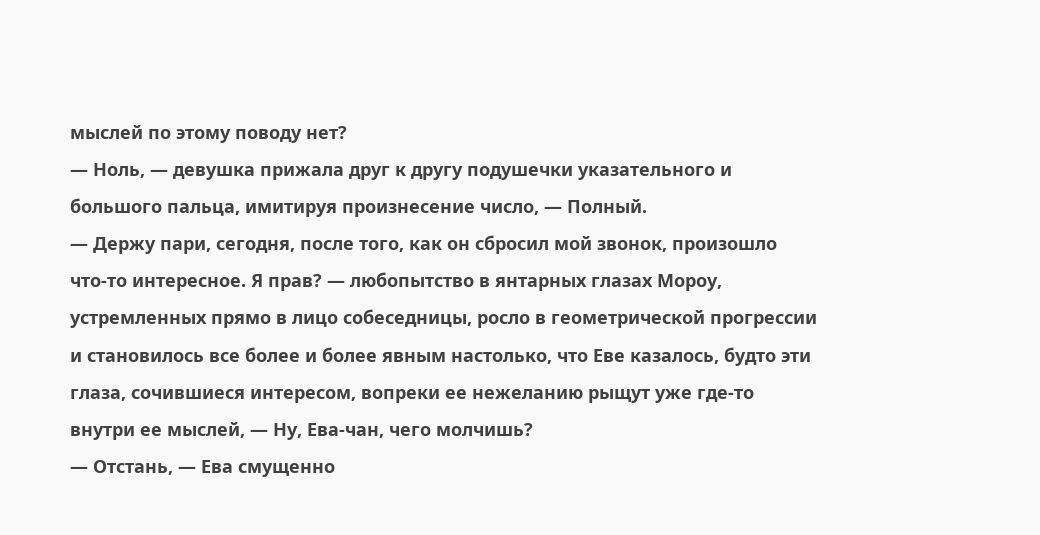мыслей по этому поводу нет?
— Ноль, — девушка прижала друг к другу подушечки указательного и большого пальца, имитируя произнесение число, — Полный.
— Держу пари, сегодня, после того, как он сбросил мой звонок, произошло что-то интересное. Я прав? — любопытство в янтарных глазах Мороу, устремленных прямо в лицо собеседницы, росло в геометрической прогрессии и становилось все более и более явным настолько, что Еве казалось, будто эти глаза, сочившиеся интересом, вопреки ее нежеланию рыщут уже где-то внутри ее мыслей, — Ну, Ева-чан, чего молчишь?
— Отстань, — Ева смущенно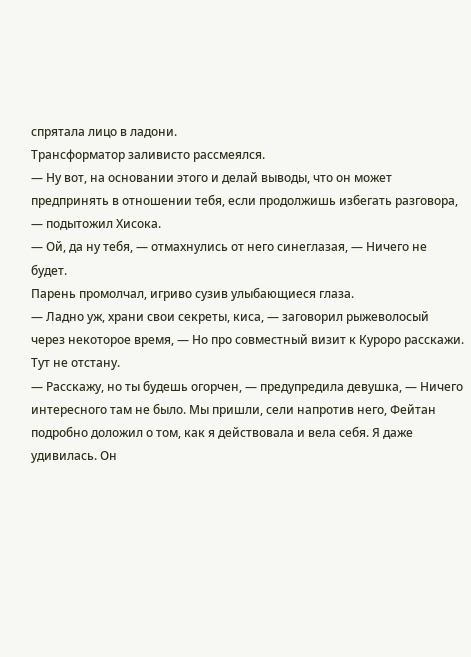спрятала лицо в ладони.
Трансформатор заливисто рассмеялся.
— Ну вот, на основании этого и делай выводы, что он может предпринять в отношении тебя, если продолжишь избегать разговора, — подытожил Хисока.
— Ой, да ну тебя, — отмахнулись от него синеглазая, — Ничего не будет.
Парень промолчал, игриво сузив улыбающиеся глаза.
— Ладно уж, храни свои секреты, киса, — заговорил рыжеволосый через некоторое время, — Но про совместный визит к Куроро расскажи. Тут не отстану.
— Расскажу, но ты будешь огорчен, — предупредила девушка, — Ничего интересного там не было. Мы пришли, сели напротив него, Фейтан подробно доложил о том, как я действовала и вела себя. Я даже удивилась. Он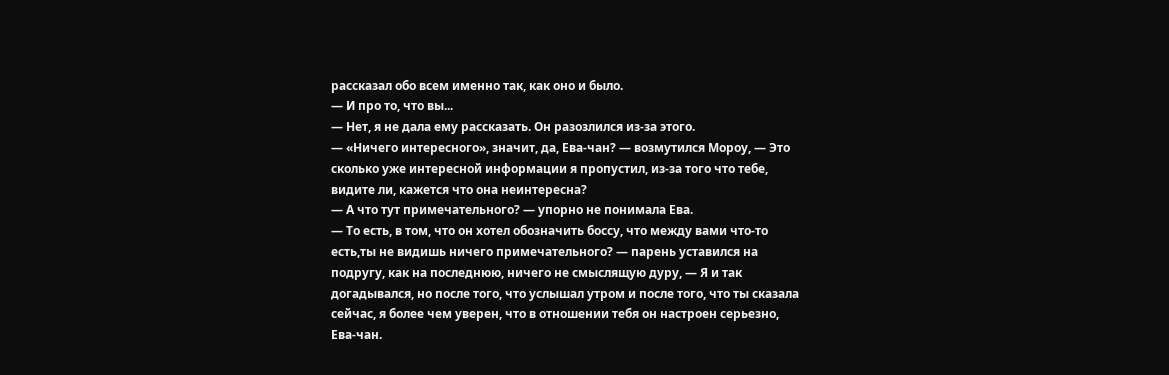рассказал обо всем именно так, как оно и было.
— И про то, что вы...
— Нет, я не дала ему рассказать. Он разозлился из-за этого.
— «Ничего интересного», значит, да, Ева-чан? — возмутился Мороу, — Это сколько уже интересной информации я пропустил, из-за того что тебе, видите ли, кажется что она неинтересна?
— А что тут примечательного? — упорно не понимала Ева.
— То есть, в том, что он хотел обозначить боссу, что между вами что-то есть,ты не видишь ничего примечательного? — парень уставился на подругу, как на последнюю, ничего не смыслящую дуру, — Я и так догадывался, но после того, что услышал утром и после того, что ты сказала сейчас, я более чем уверен, что в отношении тебя он настроен серьезно, Ева-чан.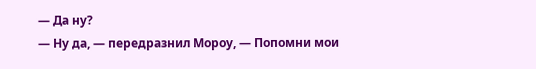— Да ну?
— Ну да, — передразнил Мороу, — Попомни мои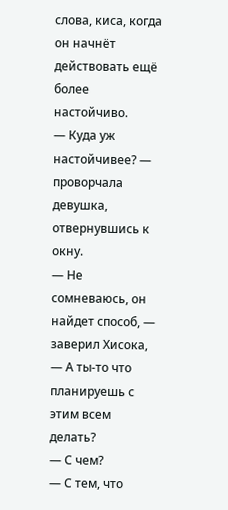слова, киса, когда он начнёт действовать ещё более настойчиво.
— Куда уж настойчивее? — проворчала девушка, отвернувшись к окну.
— Не сомневаюсь, он найдет способ, — заверил Хисока, — А ты-то что планируешь с этим всем делать?
— С чем?
— С тем, что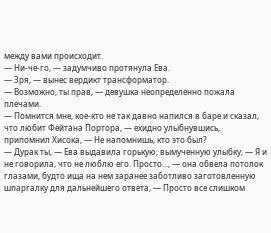между вами происходит.
— Ни-че-го, — задумчиво протянула Ева.
— Зря, — вынес вердикт трансформатор.
— Возможно, ты прав, — девушка неопределенно пожала плечами.
— Помнится мне, кое-кто не так давно напился в баре и сказал, что любит Фейтана Портора, — ехидно улыбнувшись, припомнил Хисока, — Не напомнишь, кто это был?
— Дурак ты, — Ева выдавила горькую, вымученную улыбку, — Я и не говорила, что не люблю его. Просто..., — она обвела потолок глазами, будто ища на нем заранее заботливо заготовленную шпаргалку для дальнейшего ответа, — Просто все слишком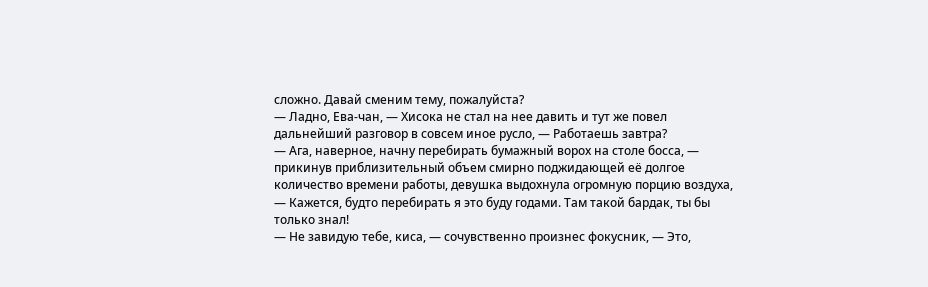сложно. Давай сменим тему, пожалуйста?
— Ладно, Ева-чан, — Хисока не стал на нее давить и тут же повел дальнейший разговор в совсем иное русло, — Работаешь завтра?
— Ага, наверное, начну перебирать бумажный ворох на столе босса, — прикинув приблизительный объем смирно поджидающей её долгое количество времени работы, девушка выдохнула огромную порцию воздуха, — Кажется, будто перебирать я это буду годами. Там такой бардак, ты бы только знал!
— Не завидую тебе, киса, — сочувственно произнес фокусник, — Это,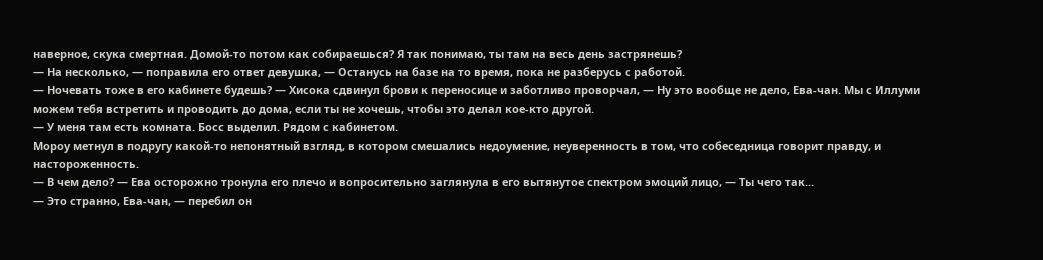наверное, скука смертная. Домой-то потом как собираешься? Я так понимаю, ты там на весь день застрянешь?
— На несколько, — поправила его ответ девушка, — Останусь на базе на то время, пока не разберусь с работой.
— Ночевать тоже в его кабинете будешь? — Хисока сдвинул брови к переносице и заботливо проворчал, — Ну это вообще не дело, Ева-чан. Мы с Иллуми можем тебя встретить и проводить до дома, если ты не хочешь, чтобы это делал кое-кто другой.
— У меня там есть комната. Босс выделил. Рядом с кабинетом.
Мороу метнул в подругу какой-то непонятный взгляд, в котором смешались недоумение, неуверенность в том, что собеседница говорит правду, и настороженность.
— В чем дело? — Ева осторожно тронула его плечо и вопросительно заглянула в его вытянутое спектром эмоций лицо, — Ты чего так...
— Это странно, Ева-чан, — перебил он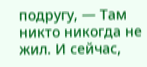подругу, — Там никто никогда не жил. И сейчас,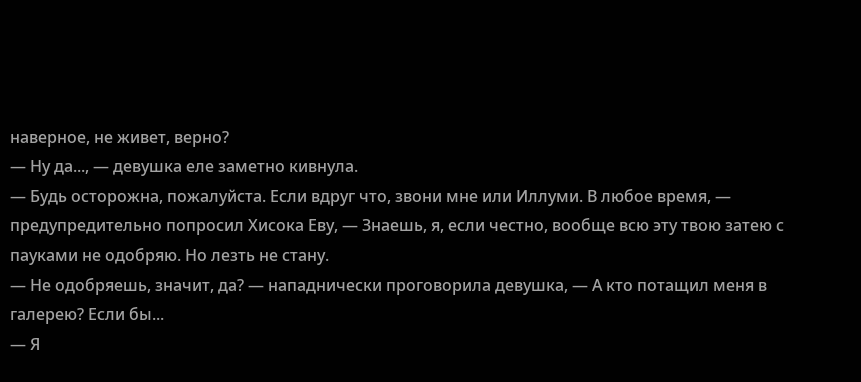наверное, не живет, верно?
— Ну да..., — девушка еле заметно кивнула.
— Будь осторожна, пожалуйста. Если вдруг что, звони мне или Иллуми. В любое время, — предупредительно попросил Хисока Еву, — Знаешь, я, если честно, вообще всю эту твою затею с пауками не одобряю. Но лезть не стану.
— Не одобряешь, значит, да? — нападнически проговорила девушка, — А кто потащил меня в галерею? Если бы...
— Я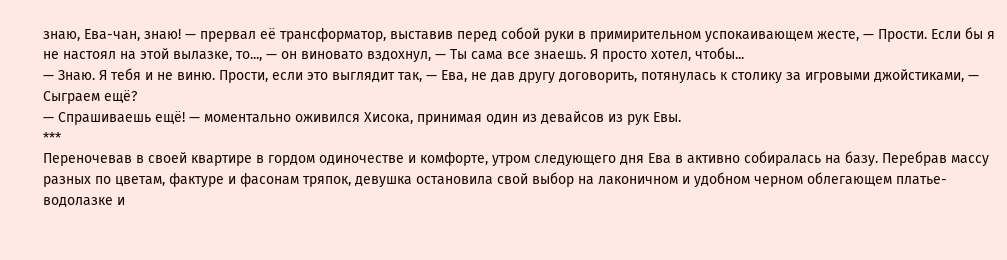знаю, Ева-чан, знаю! — прервал её трансформатор, выставив перед собой руки в примирительном успокаивающем жесте, — Прости. Если бы я не настоял на этой вылазке, то..., — он виновато вздохнул, — Ты сама все знаешь. Я просто хотел, чтобы...
— Знаю. Я тебя и не виню. Прости, если это выглядит так, — Ева, не дав другу договорить, потянулась к столику за игровыми джойстиками, — Сыграем ещё?
— Спрашиваешь ещё! — моментально оживился Хисока, принимая один из девайсов из рук Евы.
***
Переночевав в своей квартире в гордом одиночестве и комфорте, утром следующего дня Ева в активно собиралась на базу. Перебрав массу разных по цветам, фактуре и фасонам тряпок, девушка остановила свой выбор на лаконичном и удобном черном облегающем платье-водолазке и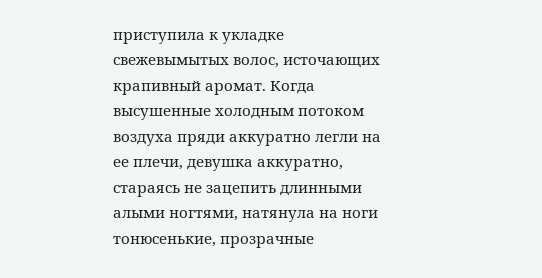приступила к укладке свежевымытых волос, источающих крапивный аромат. Когда высушенные холодным потоком воздуха пряди аккуратно легли на ее плечи, девушка аккуратно, стараясь не зацепить длинными алыми ногтями, натянула на ноги тонюсенькие, прозрачные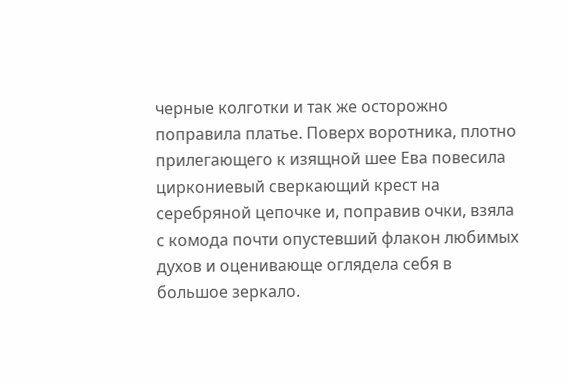черные колготки и так же осторожно поправила платье. Поверх воротника, плотно прилегающего к изящной шее Ева повесила циркониевый сверкающий крест на серебряной цепочке и, поправив очки, взяла с комода почти опустевший флакон любимых духов и оценивающе оглядела себя в большое зеркало.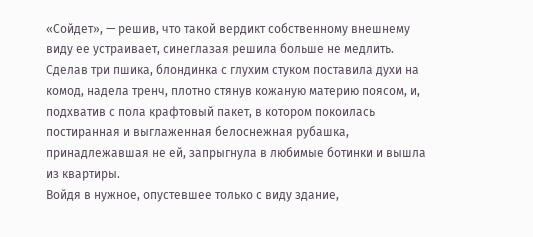«Сойдет», — решив, что такой вердикт собственному внешнему виду ее устраивает, синеглазая решила больше не медлить.
Сделав три пшика, блондинка с глухим стуком поставила духи на комод, надела тренч, плотно стянув кожаную материю поясом, и, подхватив с пола крафтовый пакет, в котором покоилась постиранная и выглаженная белоснежная рубашка, принадлежавшая не ей, запрыгнула в любимые ботинки и вышла из квартиры.
Войдя в нужное, опустевшее только с виду здание,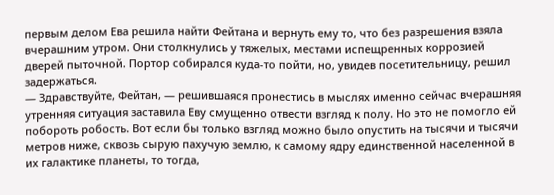первым делом Ева решила найти Фейтана и вернуть ему то, что без разрешения взяла вчерашним утром. Они столкнулись у тяжелых, местами испещренных коррозией дверей пыточной. Портор собирался куда-то пойти, но, увидев посетительницу, решил задержаться.
— Здравствуйте, Фейтан, — решившаяся пронестись в мыслях именно сейчас вчерашняя утренняя ситуация заставила Еву смущенно отвести взгляд к полу. Но это не помогло ей побороть робость. Вот если бы только взгляд можно было опустить на тысячи и тысячи метров ниже, сквозь сырую пахучую землю, к самому ядру единственной населенной в их галактике планеты, то тогда,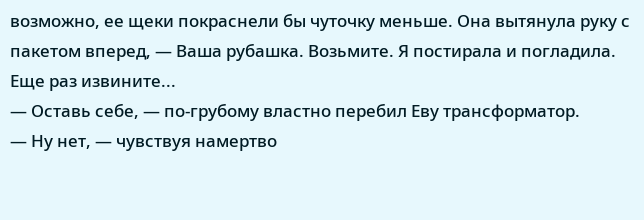возможно, ее щеки покраснели бы чуточку меньше. Она вытянула руку с пакетом вперед, — Ваша рубашка. Возьмите. Я постирала и погладила. Еще раз извините...
— Оставь себе, — по-грубому властно перебил Еву трансформатор.
— Ну нет, — чувствуя намертво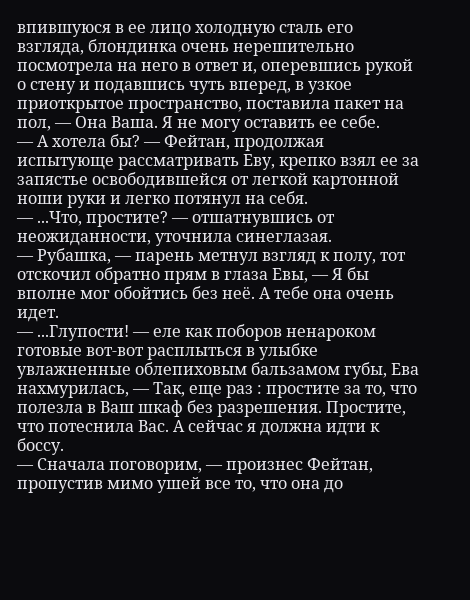впившуюся в ее лицо холодную сталь его взгляда, блондинка очень нерешительно посмотрела на него в ответ и, оперевшись рукой о стену и подавшись чуть вперед, в узкое приоткрытое пространство, поставила пакет на пол, — Она Ваша. Я не могу оставить ее себе.
— А хотела бы? — Фейтан, продолжая испытующе рассматривать Еву, крепко взял ее за запястье освободившейся от легкой картонной ноши руки и легко потянул на себя.
— ...Что, простите? — отшатнувшись от неожиданности, уточнила синеглазая.
— Рубашка, — парень метнул взгляд к полу, тот отскочил обратно прям в глаза Евы, — Я бы вполне мог обойтись без неё. А тебе она очень идет.
— ...Глупости! — еле как поборов ненароком готовые вот-вот расплыться в улыбке увлажненные облепиховым бальзамом губы, Ева нахмурилась, — Так, еще раз : простите за то, что полезла в Ваш шкаф без разрешения. Простите, что потеснила Вас. А сейчас я должна идти к боссу.
— Сначала поговорим, — произнес Фейтан, пропустив мимо ушей все то, что она до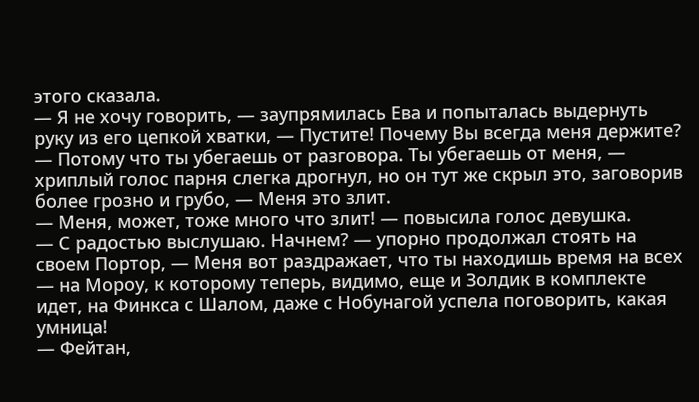этого сказала.
— Я не хочу говорить, — заупрямилась Ева и попыталась выдернуть руку из его цепкой хватки, — Пустите! Почему Вы всегда меня держите?
— Потому что ты убегаешь от разговора. Ты убегаешь от меня, — хриплый голос парня слегка дрогнул, но он тут же скрыл это, заговорив более грозно и грубо, — Меня это злит.
— Меня, может, тоже много что злит! — повысила голос девушка.
— С радостью выслушаю. Начнем? — упорно продолжал стоять на своем Портор, — Меня вот раздражает, что ты находишь время на всех — на Мороу, к которому теперь, видимо, еще и Золдик в комплекте идет, на Финкса с Шалом, даже с Нобунагой успела поговорить, какая умница!
— Фейтан,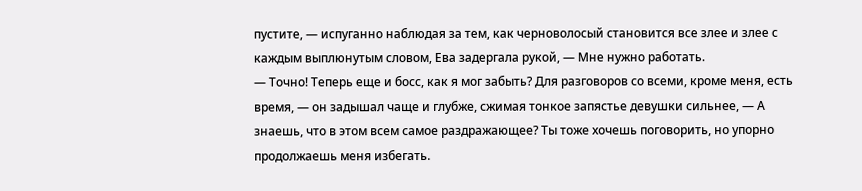пустите, — испуганно наблюдая за тем, как черноволосый становится все злее и злее с каждым выплюнутым словом, Ева задергала рукой, — Мне нужно работать.
— Точно! Теперь еще и босс, как я мог забыть? Для разговоров со всеми, кроме меня, есть время, — он задышал чаще и глубже, сжимая тонкое запястье девушки сильнее, — А знаешь, что в этом всем самое раздражающее? Ты тоже хочешь поговорить, но упорно продолжаешь меня избегать.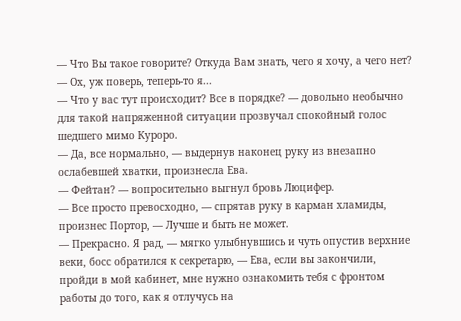— Что Вы такое говорите? Откуда Вам знать, чего я хочу, а чего нет?
— Ох, уж поверь, теперь-то я...
— Что у вас тут происходит? Все в порядке? — довольно необычно для такой напряженной ситуации прозвучал спокойный голос шедшего мимо Куроро.
— Да, все нормально, — выдернув наконец руку из внезапно ослабевшей хватки, произнесла Ева.
— Фейтан? — вопросительно выгнул бровь Люцифер.
— Все просто превосходно, — спрятав руку в карман хламиды, произнес Портор, — Лучше и быть не может.
— Прекрасно. Я рад, — мягко улыбнувшись и чуть опустив верхние веки, босс обратился к секретарю, — Ева, если вы закончили, пройди в мой кабинет, мне нужно ознакомить тебя с фронтом работы до того, как я отлучусь на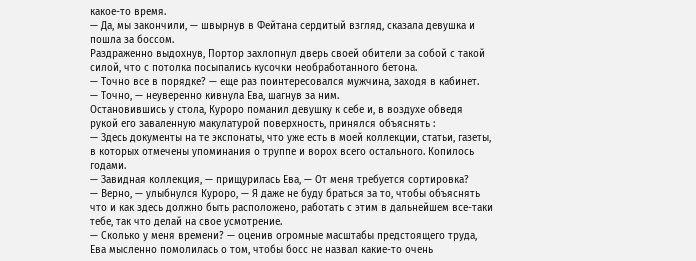какое-то время.
— Да, мы закончили, — швырнув в Фейтана сердитый взгляд, сказала девушка и пошла за боссом.
Раздраженно выдохнув, Портор захлопнул дверь своей обители за собой с такой силой, что с потолка посыпались кусочки необработанного бетона.
— Точно все в порядке? — еще раз поинтересовался мужчина, заходя в кабинет.
— Точно, — неуверенно кивнула Ева, шагнув за ним.
Остановившись у стола, Куроро поманил девушку к себе и, в воздухе обведя рукой его заваленную макулатурой поверхность, принялся объяснять :
— Здесь документы на те экспонаты, что уже есть в моей коллекции, статьи, газеты, в которых отмечены упоминания о труппе и ворох всего остального. Копилось годами.
— Завидная коллекция, — прищурилась Ева, — От меня требуется сортировка?
— Верно, — улыбнулся Куроро, — Я даже не буду браться за то, чтобы объяснять что и как здесь должно быть расположено, работать с этим в дальнейшем все-таки тебе, так что делай на свое усмотрение.
— Сколько у меня времени? — оценив огромные масштабы предстоящего труда, Ева мысленно помолилась о том, чтобы босс не назвал какие-то очень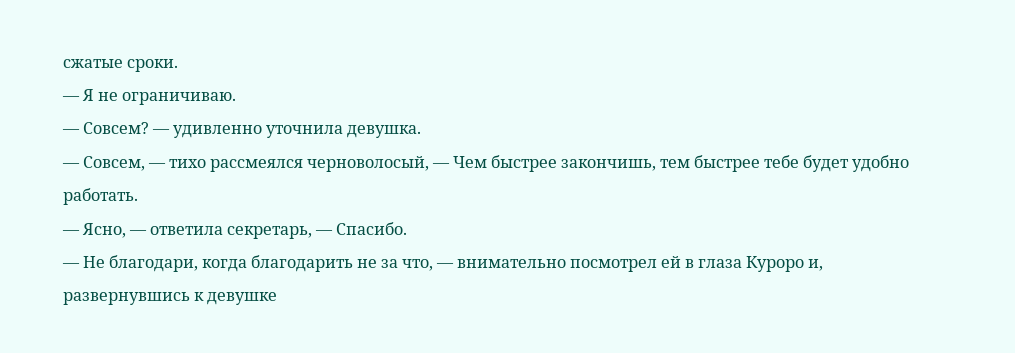сжатые сроки.
— Я не ограничиваю.
— Совсем? — удивленно уточнила девушка.
— Совсем, — тихо рассмеялся черноволосый, — Чем быстрее закончишь, тем быстрее тебе будет удобно работать.
— Ясно, — ответила секретарь, — Спасибо.
— Не благодари, когда благодарить не за что, — внимательно посмотрел ей в глаза Куроро и, развернувшись к девушке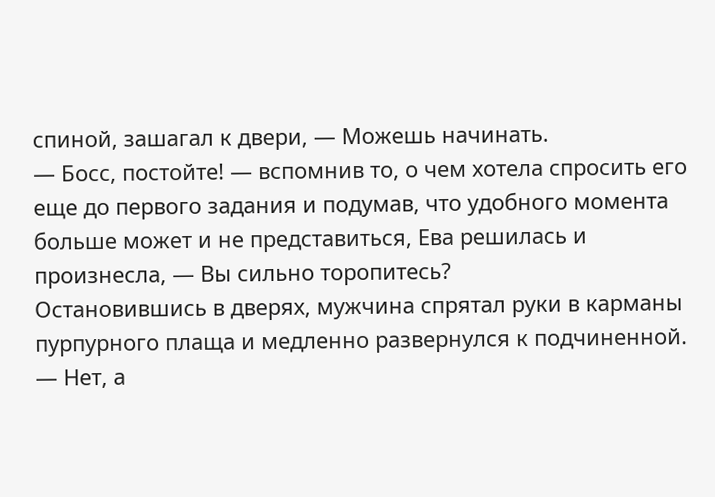спиной, зашагал к двери, — Можешь начинать.
— Босс, постойте! — вспомнив то, о чем хотела спросить его еще до первого задания и подумав, что удобного момента больше может и не представиться, Ева решилась и произнесла, — Вы сильно торопитесь?
Остановившись в дверях, мужчина спрятал руки в карманы пурпурного плаща и медленно развернулся к подчиненной.
— Нет, а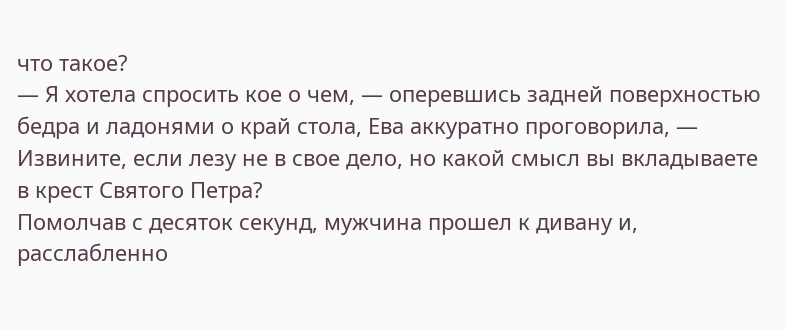что такое?
— Я хотела спросить кое о чем, — оперевшись задней поверхностью бедра и ладонями о край стола, Ева аккуратно проговорила, — Извините, если лезу не в свое дело, но какой смысл вы вкладываете в крест Святого Петра?
Помолчав с десяток секунд, мужчина прошел к дивану и, расслабленно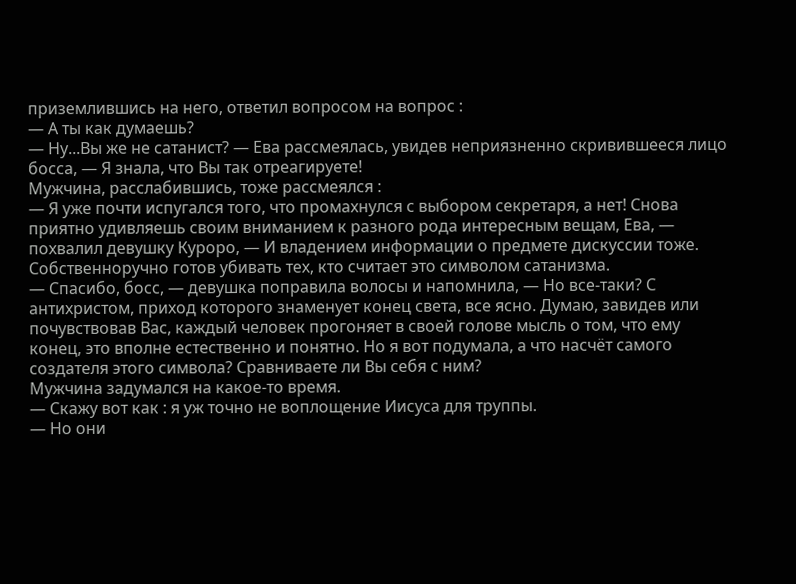приземлившись на него, ответил вопросом на вопрос :
— А ты как думаешь?
— Ну...Вы же не сатанист? — Ева рассмеялась, увидев неприязненно скривившееся лицо босса, — Я знала, что Вы так отреагируете!
Мужчина, расслабившись, тоже рассмеялся :
— Я уже почти испугался того, что промахнулся с выбором секретаря, а нет! Снова приятно удивляешь своим вниманием к разного рода интересным вещам, Ева, — похвалил девушку Куроро, — И владением информации о предмете дискуссии тоже. Собственноручно готов убивать тех, кто считает это символом сатанизма.
— Спасибо, босс, — девушка поправила волосы и напомнила, — Но все-таки? С антихристом, приход которого знаменует конец света, все ясно. Думаю, завидев или почувствовав Вас, каждый человек прогоняет в своей голове мысль о том, что ему конец, это вполне естественно и понятно. Но я вот подумала, а что насчёт самого создателя этого символа? Сравниваете ли Вы себя с ним?
Мужчина задумался на какое-то время.
— Скажу вот как : я уж точно не воплощение Иисуса для труппы.
— Но они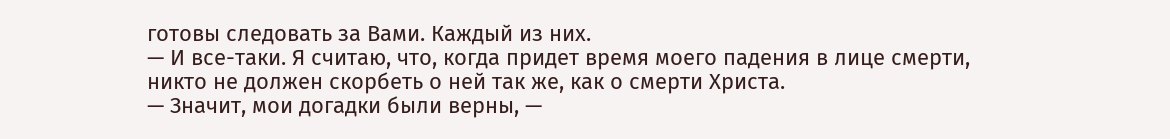готовы следовать за Вами. Каждый из них.
— И все-таки. Я считаю, что, когда придет время моего падения в лице смерти, никто не должен скорбеть о ней так же, как о смерти Христа.
— Значит, мои догадки были верны, —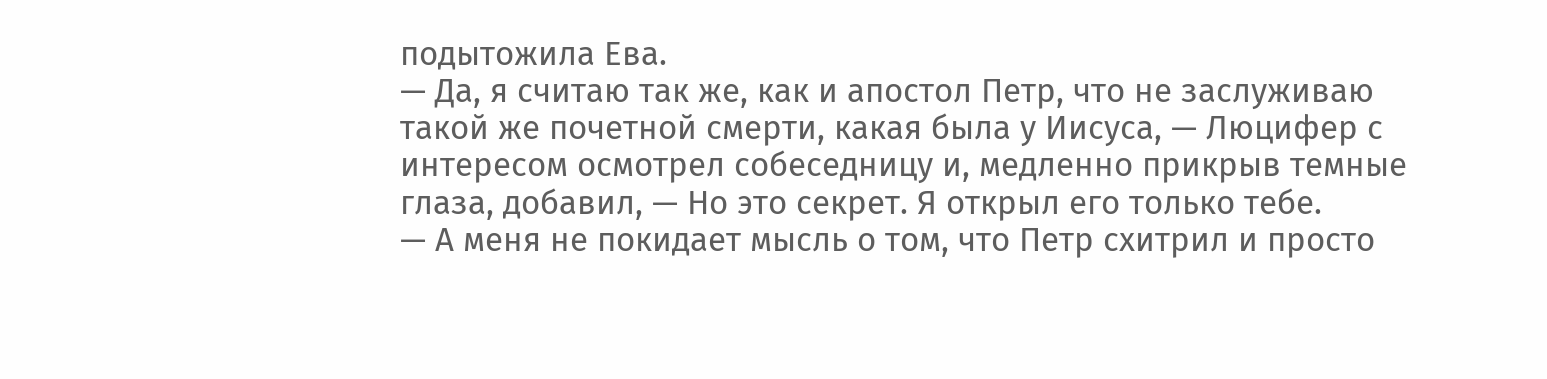подытожила Ева.
— Да, я считаю так же, как и апостол Петр, что не заслуживаю такой же почетной смерти, какая была у Иисуса, — Люцифер с интересом осмотрел собеседницу и, медленно прикрыв темные глаза, добавил, — Но это секрет. Я открыл его только тебе.
— А меня не покидает мысль о том, что Петр схитрил и просто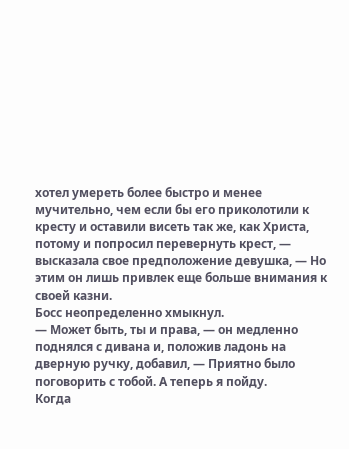хотел умереть более быстро и менее мучительно, чем если бы его приколотили к кресту и оставили висеть так же, как Христа, потому и попросил перевернуть крест, — высказала свое предположение девушка, — Но этим он лишь привлек еще больше внимания к своей казни.
Босс неопределенно хмыкнул.
— Может быть, ты и права, — он медленно поднялся с дивана и, положив ладонь на дверную ручку, добавил, — Приятно было поговорить с тобой. А теперь я пойду.
Когда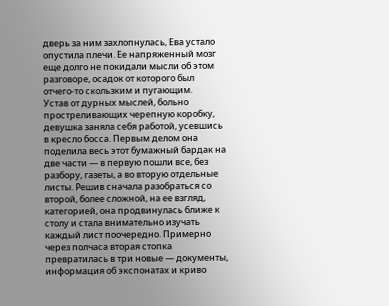дверь за ним захлопнулась, Ева устало опустила плечи. Ее напряженный мозг еще долго не покидали мысли об этом разговоре, осадок от которого был отчего-то скользким и пугающим.
Устав от дурных мыслей, больно простреливающих черепную коробку, девушка заняла себя работой, усевшись в кресло босса. Первым делом она поделила весь этот бумажный бардак на две части — в первую пошли все, без разбору, газеты, а во вторую отдельные листы. Решив сначала разобраться со второй, более сложной, на ее взгляд, категорией, она продвинулась ближе к столу и стала внимательно изучать каждый лист поочередно. Примерно через полчаса вторая стопка превратилась в три новые — документы, информация об экспонатах и криво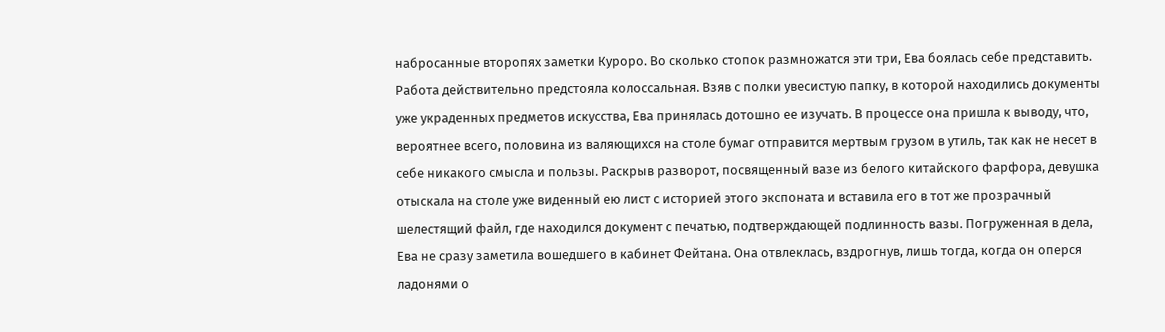набросанные второпях заметки Куроро. Во сколько стопок размножатся эти три, Ева боялась себе представить. Работа действительно предстояла колоссальная. Взяв с полки увесистую папку, в которой находились документы уже украденных предметов искусства, Ева принялась дотошно ее изучать. В процессе она пришла к выводу, что, вероятнее всего, половина из валяющихся на столе бумаг отправится мертвым грузом в утиль, так как не несет в себе никакого смысла и пользы. Раскрыв разворот, посвященный вазе из белого китайского фарфора, девушка отыскала на столе уже виденный ею лист с историей этого экспоната и вставила его в тот же прозрачный шелестящий файл, где находился документ с печатью, подтверждающей подлинность вазы. Погруженная в дела, Ева не сразу заметила вошедшего в кабинет Фейтана. Она отвлеклась, вздрогнув, лишь тогда, когда он оперся ладонями о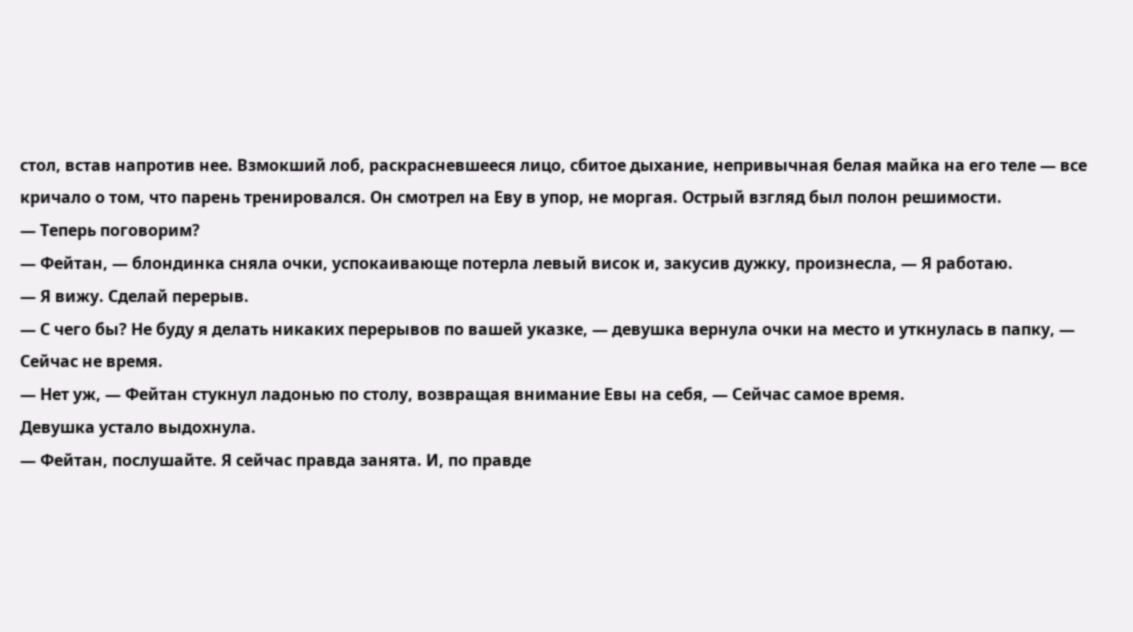стол, встав напротив нее. Взмокший лоб, раскрасневшееся лицо, сбитое дыхание, непривычная белая майка на его теле — все кричало о том, что парень тренировался. Он смотрел на Еву в упор, не моргая. Острый взгляд был полон решимости.
— Теперь поговорим?
— Фейтан, — блондинка сняла очки, успокаивающе потерла левый висок и, закусив дужку, произнесла, — Я работаю.
— Я вижу. Сделай перерыв.
— С чего бы? Не буду я делать никаких перерывов по вашей указке, — девушка вернула очки на место и уткнулась в папку, — Сейчас не время.
— Нет уж, — Фейтан стукнул ладонью по столу, возвращая внимание Евы на себя, — Сейчас самое время.
Девушка устало выдохнула.
— Фейтан, послушайте. Я сейчас правда занята. И, по правде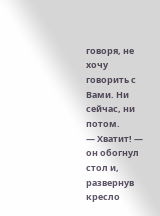говоря, не хочу говорить с Вами. Ни сейчас, ни потом.
— Хватит! — он обогнул стол и, развернув кресло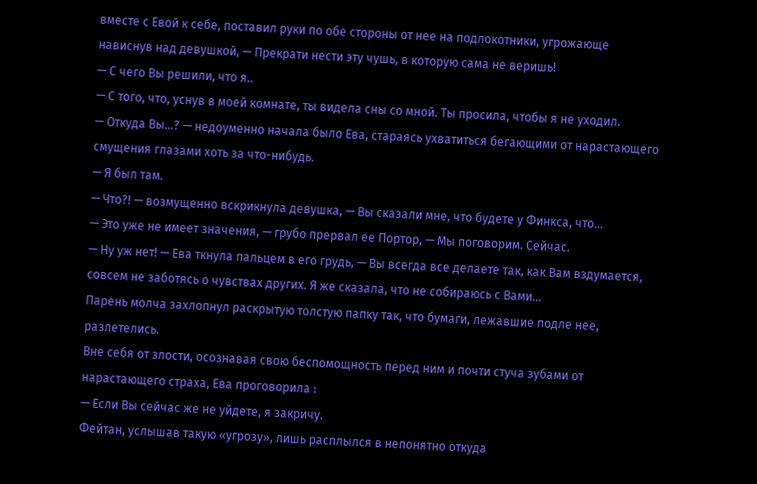вместе с Евой к себе, поставил руки по обе стороны от нее на подлокотники, угрожающе нависнув над девушкой, — Прекрати нести эту чушь, в которую сама не веришь!
— С чего Вы решили, что я..
— С того, что, уснув в моей комнате, ты видела сны со мной. Ты просила, чтобы я не уходил.
— Откуда Вы...? — недоуменно начала было Ева, стараясь ухватиться бегающими от нарастающего смущения глазами хоть за что-нибудь.
— Я был там.
— Что?! — возмущенно вскрикнула девушка, — Вы сказали мне, что будете у Финкса, что...
— Это уже не имеет значения, — грубо прервал ее Портор, — Мы поговорим. Сейчас.
— Ну уж нет! — Ева ткнула пальцем в его грудь, — Вы всегда все делаете так, как Вам вздумается, совсем не заботясь о чувствах других. Я же сказала, что не собираюсь с Вами...
Парень молча захлопнул раскрытую толстую папку так, что бумаги, лежавшие подле нее, разлетелись.
Вне себя от злости, осознавая свою беспомощность перед ним и почти стуча зубами от нарастающего страха, Ева проговорила :
— Если Вы сейчас же не уйдете, я закричу.
Фейтан, услышав такую «угрозу», лишь расплылся в непонятно откуда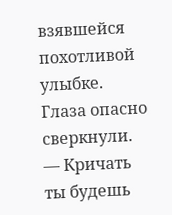взявшейся похотливой улыбке. Глаза опасно сверкнули.
— Кричать ты будешь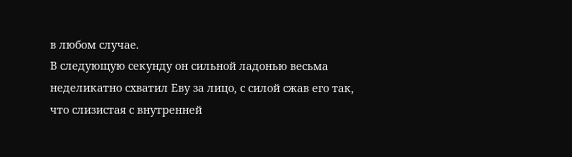в любом случае.
В следующую секунду он сильной ладонью весьма неделикатно схватил Еву за лицо, с силой сжав его так, что слизистая с внутренней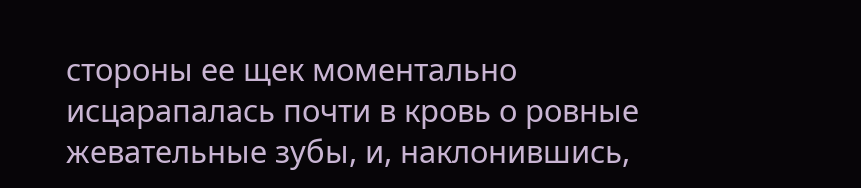стороны ее щек моментально исцарапалась почти в кровь о ровные жевательные зубы, и, наклонившись,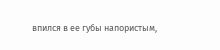впился в ее губы напористым,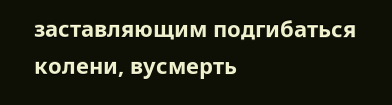заставляющим подгибаться колени, вусмерть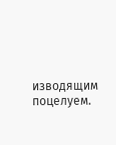изводящим поцелуем.